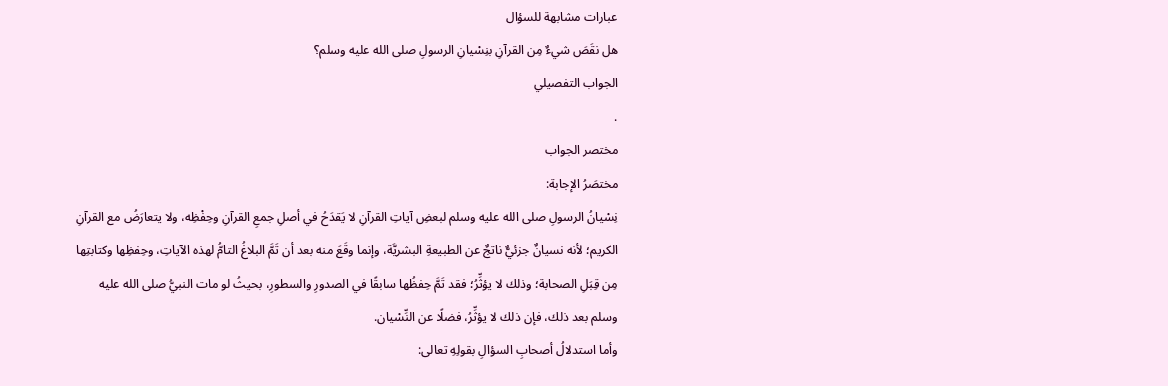عبارات مشابهة للسؤال
هل نقَصَ شيءٌ مِن القرآنِ بنِسْيانِ الرسولِ صلى الله عليه وسلم؟
الجواب التفصيلي
.
مختصر الجواب
مختصَرُ الإجابة:
نِسْيانُ الرسولِ صلى الله عليه وسلم لبعضِ آياتِ القرآنِ لا يَقدَحُ في أصلِ جمعِ القرآنِ وحِفْظِه، ولا يتعارَضُ مع القرآنِ الكريم؛ لأنه نسيانٌ جزئيٌّ ناتجٌ عن الطبيعةِ البشريَّة، وإنما وقَعَ منه بعد أن تَمَّ البلاغُ التامُّ لهذه الآياتِ، وحِفظِها وكتابتِها مِن قِبَلِ الصحابة؛ وذلك لا يؤثِّرُ؛ فقد تَمَّ حِفظُها سابقًا في الصدورِ والسطورِ، بحيثُ لو مات النبيُّ صلى الله عليه وسلم بعد ذلك، فإن ذلك لا يؤثِّرُ، فضلًا عن النِّسْيان.
وأما استدلالُ أصحابِ السؤالِ بقولِهِ تعالى: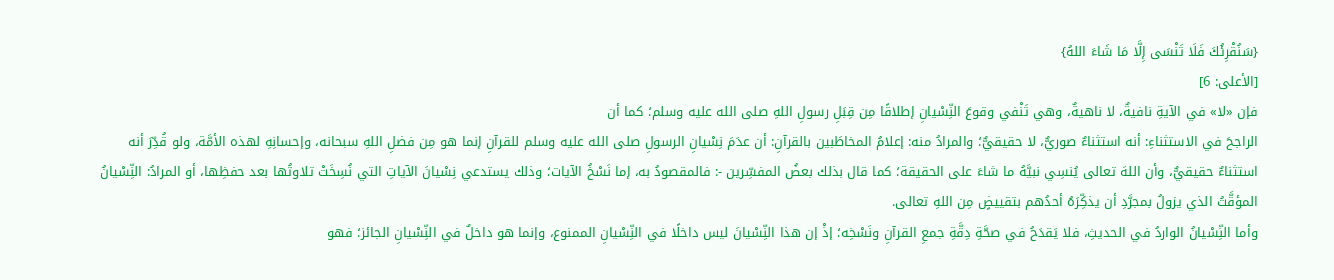{سَنُقْرِئُكَ فَلَا تَنْسَى إِلَّا مَا شَاءَ اللهُ}
[الأعلى: 6]
فإن «لا» في الآيةِ نافيةٌ، لا ناهيةٌ، وهي تَنْفي وقوعَ النِّسْيانِ إطلاقًا مِن قِبَلِ رسولِ اللهِ صلى الله عليه وسلم؛ كما أن
الراجحَ في الاستثناءِ: أنه استثناءٌ صوريٌّ، لا حقيقيٌّ؛ والمرادُ منه: إعلامُ المخاطَبين بالقرآنِ: أن عدَمَ نِسْيانِ الرسولِ صلى الله عليه وسلم للقرآنِ إنما هو مِن فضلِ اللهِ سبحانه، وإحسانِهِ لهذه الأمَّة، ولو قُدِّرَ أنه استثناءٌ حقيقيٌّ، وأن اللهَ تعالى يُنسِي نبيَّهُ ما شاءَ على الحقيقة؛ كما قال بذلك بعضُ المفسِّرين -: فالمقصودُ به، إما نَسْخُ الآيات؛ وذلك يستدعي نِسْيانَ الآياتِ التي نُسِخَتْ تلاوتُها بعد حفظِها، أو المرادُ: النِّسْيانُ المؤقَّتُ الذي يزولُ بمجرَّدِ أن يذكِّرَهُ أحدُهم بتقييضٍ مِن اللهِ تعالى.
وأما النِّسْيانُ الواردُ في الحديثِ، فلا يَقدَحُ في صحَّةِ دِقَّةِ جمعِ القرآنِ ونَسْخِه؛ إذْ إن هذا النِّسْيانَ ليس داخلًا في النِّسْيانِ الممنوع، وإنما هو داخلٌ في النِّسْيانِ الجائز؛ فهو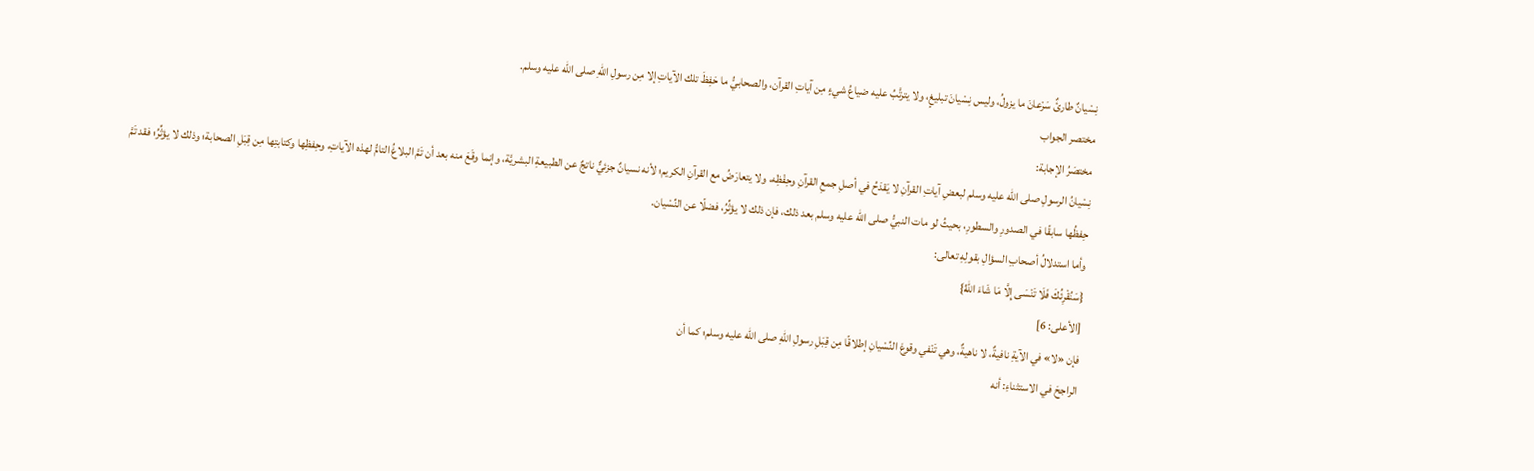نِسْيانٌ طارئٌ سَرْعانَ ما يزولُ، وليس نِسْيانَ تبليغٍ، ولا يترتَّبُ عليه ضياعُ شيءٍ مِن آياتِ القرآن، والصحابيُّ ما حَفِظَ تلك الآياتِ إلا مِن رسولِ اللهِ صلى الله عليه وسلم.
مختصر الجواب
مختصَرُ الإجابة:
نِسْيانُ الرسولِ صلى الله عليه وسلم لبعضِ آياتِ القرآنِ لا يَقدَحُ في أصلِ جمعِ القرآنِ وحِفْظِه، ولا يتعارَضُ مع القرآنِ الكريم؛ لأنه نسيانٌ جزئيٌّ ناتجٌ عن الطبيعةِ البشريَّة، وإنما وقَعَ منه بعد أن تَمَّ البلاغُ التامُّ لهذه الآياتِ، وحِفظِها وكتابتِها مِن قِبَلِ الصحابة؛ وذلك لا يؤثِّرُ؛ فقد تَمَّ حِفظُها سابقًا في الصدورِ والسطورِ، بحيثُ لو مات النبيُّ صلى الله عليه وسلم بعد ذلك، فإن ذلك لا يؤثِّرُ، فضلًا عن النِّسْيان.
وأما استدلالُ أصحابِ السؤالِ بقولِهِ تعالى:
{سَنُقْرِئُكَ فَلَا تَنْسَى إِلَّا مَا شَاءَ اللهُ}
[الأعلى: 6]
فإن «لا» في الآيةِ نافيةٌ، لا ناهيةٌ، وهي تَنْفي وقوعَ النِّسْيانِ إطلاقًا مِن قِبَلِ رسولِ اللهِ صلى الله عليه وسلم؛ كما أن
الراجحَ في الاستثناءِ: أنه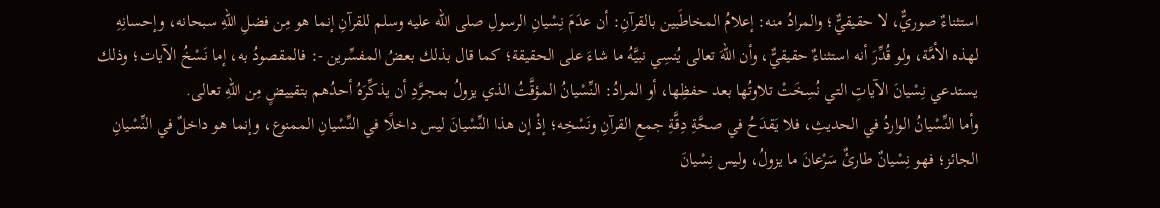استثناءٌ صوريٌّ، لا حقيقيٌّ؛ والمرادُ منه: إعلامُ المخاطَبين بالقرآنِ: أن عدَمَ نِسْيانِ الرسولِ صلى الله عليه وسلم للقرآنِ إنما هو مِن فضلِ اللهِ سبحانه، وإحسانِهِ لهذه الأمَّة، ولو قُدِّرَ أنه استثناءٌ حقيقيٌّ، وأن اللهَ تعالى يُنسِي نبيَّهُ ما شاءَ على الحقيقة؛ كما قال بذلك بعضُ المفسِّرين -: فالمقصودُ به، إما نَسْخُ الآيات؛ وذلك يستدعي نِسْيانَ الآياتِ التي نُسِخَتْ تلاوتُها بعد حفظِها، أو المرادُ: النِّسْيانُ المؤقَّتُ الذي يزولُ بمجرَّدِ أن يذكِّرَهُ أحدُهم بتقييضٍ مِن اللهِ تعالى.
وأما النِّسْيانُ الواردُ في الحديثِ، فلا يَقدَحُ في صحَّةِ دِقَّةِ جمعِ القرآنِ ونَسْخِه؛ إذْ إن هذا النِّسْيانَ ليس داخلًا في النِّسْيانِ الممنوع، وإنما هو داخلٌ في النِّسْيانِ الجائز؛ فهو نِسْيانٌ طارئٌ سَرْعانَ ما يزولُ، وليس نِسْيانَ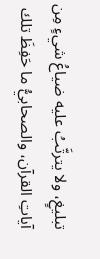تبليغٍ، ولا يترتَّبُ عليه ضياعُ شيءٍ مِن آياتِ القرآن، والصحابيُّ ما حَفِظَ تلك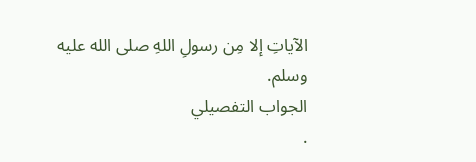الآياتِ إلا مِن رسولِ اللهِ صلى الله عليه وسلم.
الجواب التفصيلي
.